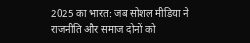2025 का भारत: जब सोशल मीडिया ने राजनीति और समाज दोनों को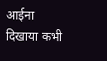आईना दिखाया कभी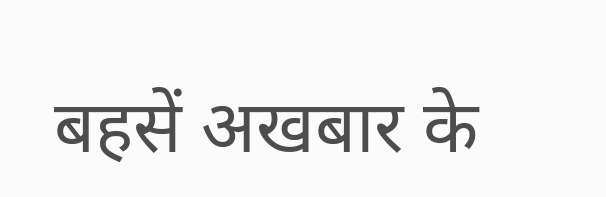बहसें अखबार के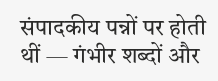संपादकीय पन्नों पर होती थीं — गंभीर शब्दों और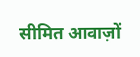सीमित आवाज़ों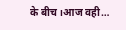के बीच।आज वही…